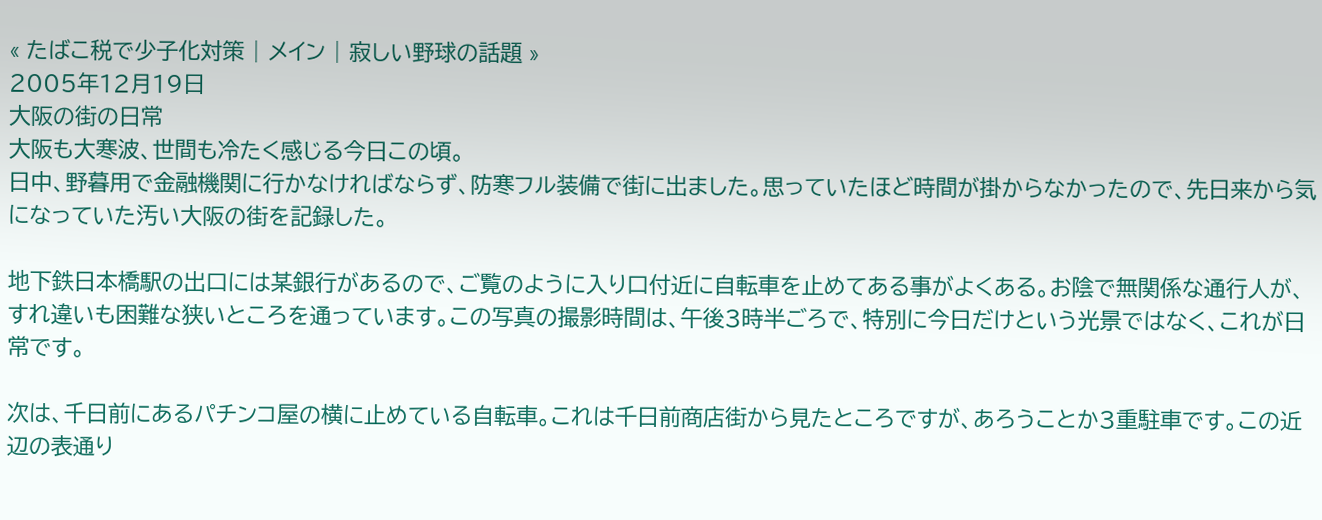« たばこ税で少子化対策 | メイン | 寂しい野球の話題 »
2005年12月19日
大阪の街の日常
大阪も大寒波、世間も冷たく感じる今日この頃。
日中、野暮用で金融機関に行かなければならず、防寒フル装備で街に出ました。思っていたほど時間が掛からなかったので、先日来から気になっていた汚い大阪の街を記録した。

地下鉄日本橋駅の出口には某銀行があるので、ご覧のように入り口付近に自転車を止めてある事がよくある。お陰で無関係な通行人が、すれ違いも困難な狭いところを通っています。この写真の撮影時間は、午後3時半ごろで、特別に今日だけという光景ではなく、これが日常です。

次は、千日前にあるパチンコ屋の横に止めている自転車。これは千日前商店街から見たところですが、あろうことか3重駐車です。この近辺の表通り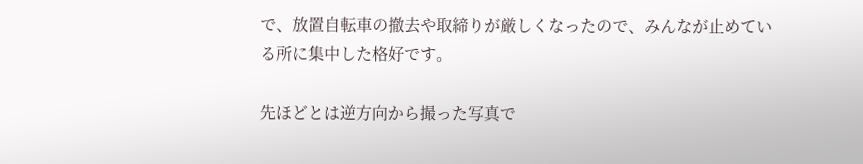で、放置自転車の撤去や取締りが厳しくなったので、みんなが止めている所に集中した格好です。

先ほどとは逆方向から撮った写真で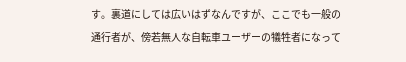す。裏道にしては広いはずなんですが、ここでも一般の通行者が、傍若無人な自転車ユーザーの犠牲者になって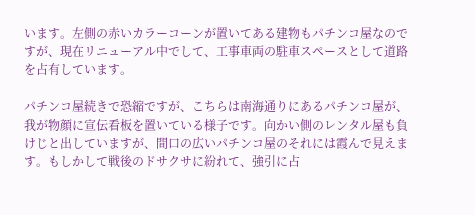います。左側の赤いカラーコーンが置いてある建物もパチンコ屋なのですが、現在リニューアル中でして、工事車両の駐車スペースとして道路を占有しています。

パチンコ屋続きで恐縮ですが、こちらは南海通りにあるパチンコ屋が、我が物顔に宣伝看板を置いている様子です。向かい側のレンタル屋も負けじと出していますが、間口の広いパチンコ屋のそれには霞んで見えます。もしかして戦後のドサクサに紛れて、強引に占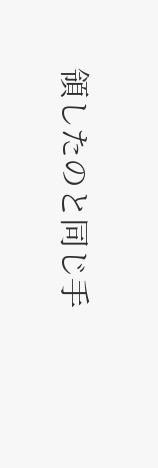領したのと同じ手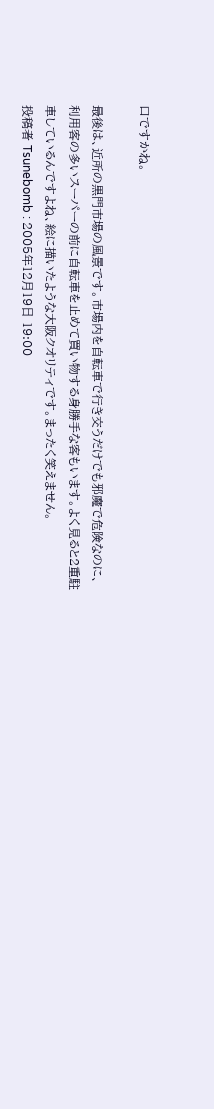口ですかね。

最後は、近所の黒門市場の風景です。市場内を自転車で行き交うだけでも邪魔で危険なのに、利用客の多いスーパーの前に自転車を止めて買い物する身勝手な客もいます。よく見ると2重駐車しているんですよね、絵に描いたような大阪クオリティです。まったく笑えません。
投稿者 Tsunebomb : 2005年12月19日 19:00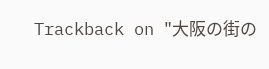Trackback on "大阪の街の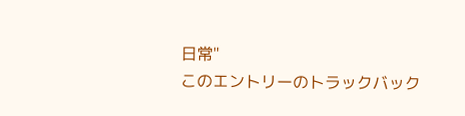日常"
このエントリーのトラックバック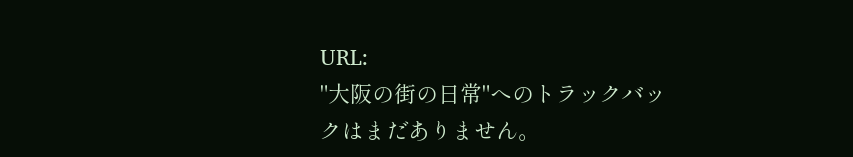URL:
"大阪の街の日常"へのトラックバックはまだありません。